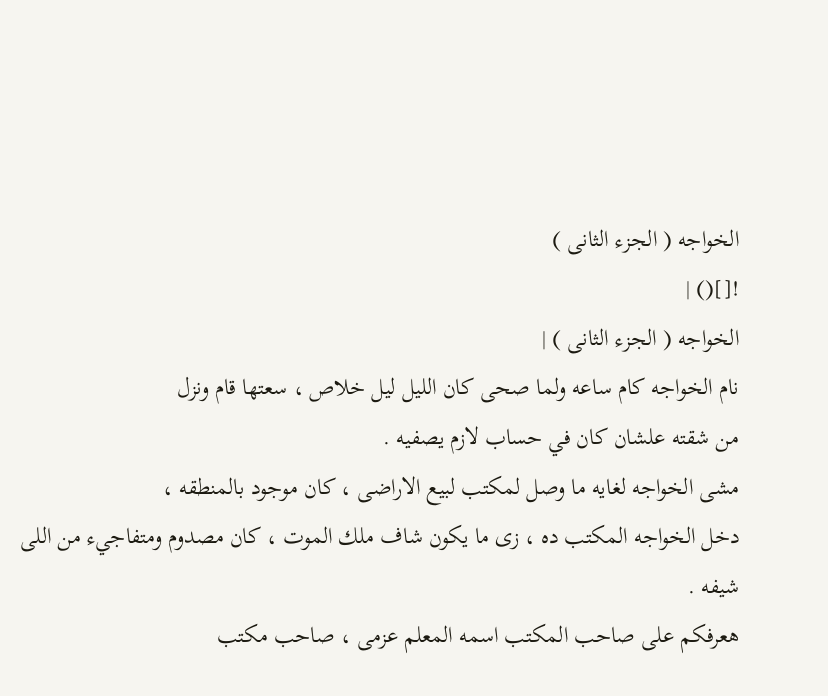الخواجه ( الجزء الثانى )
![]() |
الخواجه ( الجزء الثانى ) |
نام الخواجه كام ساعه ولما صحى كان الليل ليل خلاص ، سعتها قام ونزل
من شقته علشان كان في حساب لازم يصفيه .
مشى الخواجه لغايه ما وصل لمكتب لبيع الاراضى ، كان موجود بالمنطقه ،
دخل الخواجه المكتب ده ، زى ما يكون شاف ملك الموت ، كان مصدوم ومتفاجيء من اللى
شيفه .
هعرفكم على صاحب المكتب اسمه المعلم عزمى ، صاحب مكتب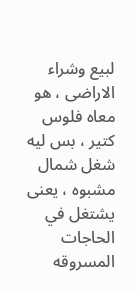لبيع وشراء
الاراضى ، هو معاه فلوس كتير ، بس ليه شغل شمال مشبوه ، يعنى يشتغل في الحاجات
المسروقه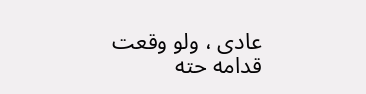عادى ، ولو وقعت قدامه حته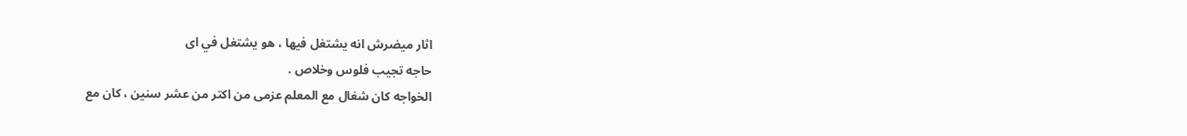اثار ميضرش انه يشتغل فيها ، هو يشتغل في اى
حاجه تجيب فلوس وخلاص .
الخواجه كان شغال مع المعلم عزمى من اكتر من عشر سنين ، كان مع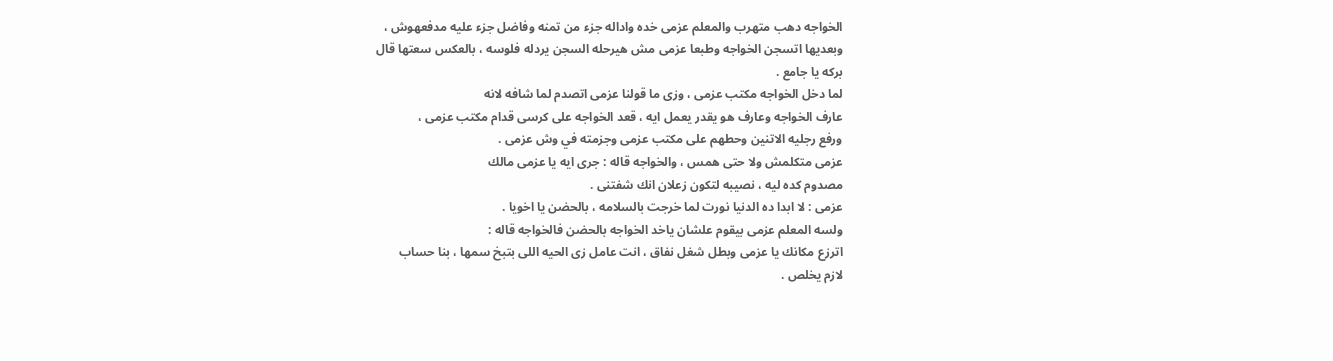الخواجه دهب متهرب والمعلم عزمى خده واداله جزء من تمنه وفاضل جزء عليه مدفعهوش ،
وبعديها اتسجن الخواجه وطبعا عزمى مش هيرحله السجن يردله فلوسه ، بالعكس سعتها قال
بركه يا جامع .
لما دخل الخواجه مكتب عزمى ، وزى ما قولنا عزمى اتصدم لما شافه لانه
عارف الخواجه وعارف هو يقدر يعمل ايه ، قعد الخواجه على كرسى قدام مكتب عزمى ،
ورفع رجليه الاتنين وحطهم على مكتب عزمى وجزمته في وش عزمى .
عزمى متكلمش ولا حتى همس ، والخواجه قاله : جرى ايه يا عزمى مالك
مصدوم كده ليه ، نصيبه لتكون زعلان انك شفتنى .
عزمى : لا ابدا ده الدنيا نورت لما خرجت بالسلامه ، بالحضن يا اخويا .
ولسه المعلم عزمى بيقوم علشان ياخد الخواجه بالحضن فالخواجه قاله :
اترزع مكانك يا عزمى وبطل شغل نفاق ، انت عامل زى الحيه اللى بتبخ سمها ، بنا حساب
لازم يخلص .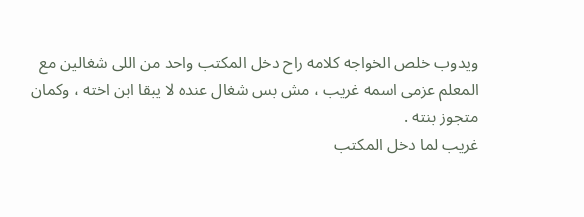ويدوب خلص الخواجه كلامه راح دخل المكتب واحد من اللى شغالين مع
المعلم عزمى اسمه غريب ، مش بس شغال عنده لا يبقا ابن اخته ، وكمان متجوز بنته .
غريب لما دخل المكتب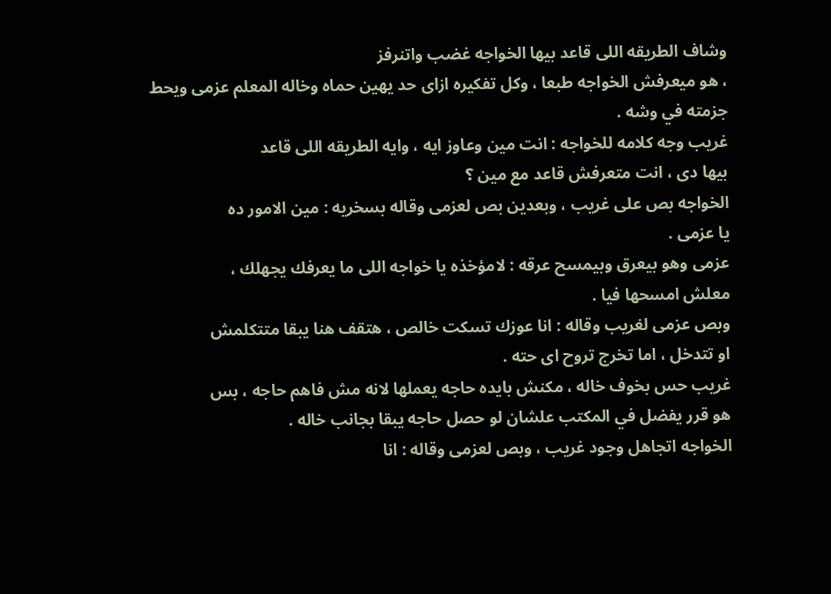وشاف الطريقه اللى قاعد بيها الخواجه غضب واتنرفز
، هو ميعرفش الخواجه طبعا ، وكل تفكيره ازاى حد يهين حماه وخاله المعلم عزمى ويحط
جزمته في وشه .
غريب وجه كلامه للخواجه : انت مين وعاوز ايه ، وايه الطريقه اللى قاعد
بيها دى ، انت متعرفش قاعد مع مين ؟
الخواجه بص على غريب ، وبعدين بص لعزمى وقاله بسخريه : مين الامور ده
يا عزمى .
عزمى وهو بيعرق وبيمسح عرقه : لامؤخذه يا خواجه اللى ما يعرفك يجهلك ،
معلش امسحها فيا .
وبص عزمى لغريب وقاله : انا عوزك تسكت خالص ، هتقف هنا يبقا متتكلمش
او تتدخل ، اما تخرج تروح اى حته .
غريب حس بخوف خاله ، مكنش بايده حاجه يعملها لانه مش فاهم حاجه ، بس
هو قرر يفضل في المكتب علشان لو حصل حاجه يبقا بجانب خاله .
الخواجه اتجاهل وجود غريب ، وبص لعزمى وقاله : انا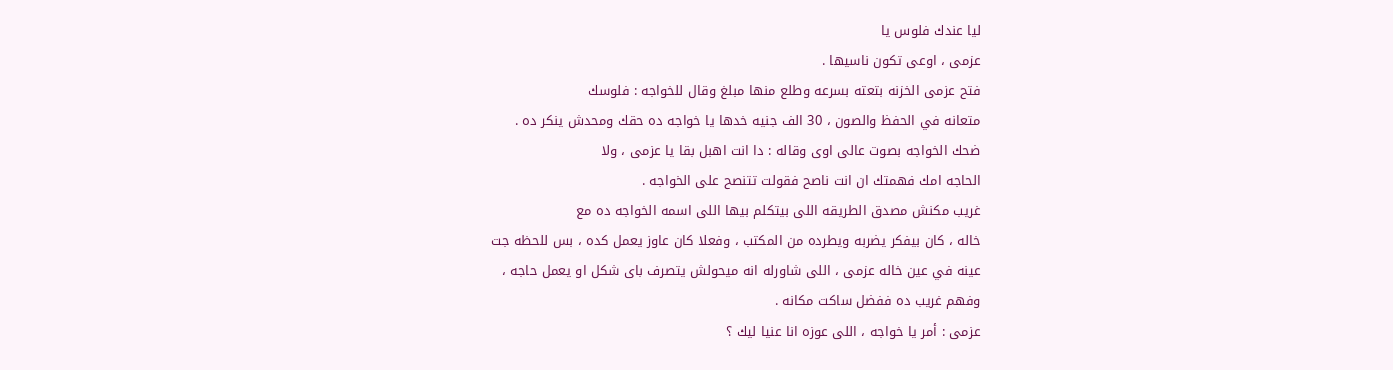ليا عندك فلوس يا
عزمى ، اوعى تكون ناسيها .
فتح عزمى الخزنه بتعته بسرعه وطلع منها مبلغ وقال للخواجه : فلوسك
متعانه في الحفظ والصون ، 30 الف جنيه خدها يا خواجه ده حقك ومحدش ينكر ده .
ضحك الخواجه بصوت عالى اوى وقاله : دا انت اهبل بقا يا عزمى ، ولا
الحاجه امك فهمتك ان انت ناصح فقولت تتنصح على الخواجه .
غريب مكنش مصدق الطريقه اللى بيتكلم بيها اللى اسمه الخواجه ده مع
خاله ، كان بيفكر يضربه ويطرده من المكتب ، وفعلا كان عاوز يعمل كده ، بس للحظه جت
عينه في عين خاله عزمى ، اللى شاورله انه ميحولش يتصرف باى شكل او يعمل حاجه ،
وفهم غريب ده ففضل ساكت مكانه .
عزمى : أمر يا خواجه ، اللى عوزه انا عنيا ليك ؟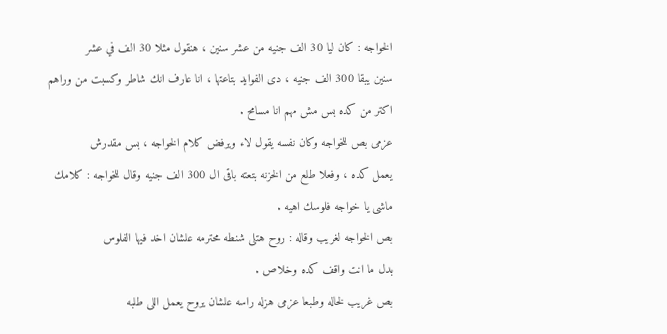الخواجه : كان ليا 30 الف جنيه من عشر سنين ، هنقول مثلا 30 الف في عشر
سنين يبقا 300 الف جنيه ، دى الفوايد بتاعتها ، انا عارف انك شاطر وكسبت من وراهم
اكتر من كده بس مش مهم انا مسامح .
عزمى بص للخواجه وكان نفسه يقول لاء ويرفض كلام الخواجه ، بس مقدرش
يعمل كده ، وفعلا طلع من الخزنه بتعته باقى ال 300 الف جنيه وقال للخواجه : كلامك
ماشى يا خواجه فلوسك اهيه .
بص الخواجه لغريب وقاله : روح هتلى شنطه محترمه علشان اخد فيها الفلوس
بدل ما انت واقف كده وخلاص .
بص غريب لخاله وطبعا عزمى هزله راسه علشان يروح يعمل اللى طلبه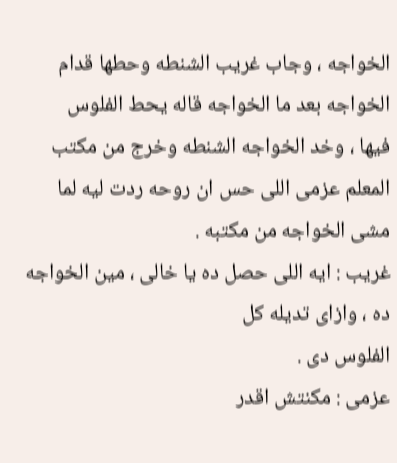الخواجه ، وجاب غريب الشنطه وحطها قدام الخواجه بعد ما الخواجه قاله يحط الفلوس
فيها ، وخد الخواجه الشنطه وخرج من مكتب المعلم عزمى اللى حس ان روحه ردت ليه لما
مشى الخواجه من مكتبه .
غريب : ايه اللى حصل ده يا خالى ، مين الخواجه ده ، وازاى تديله كل
الفلوس دى .
عزمى : مكنتش اقدر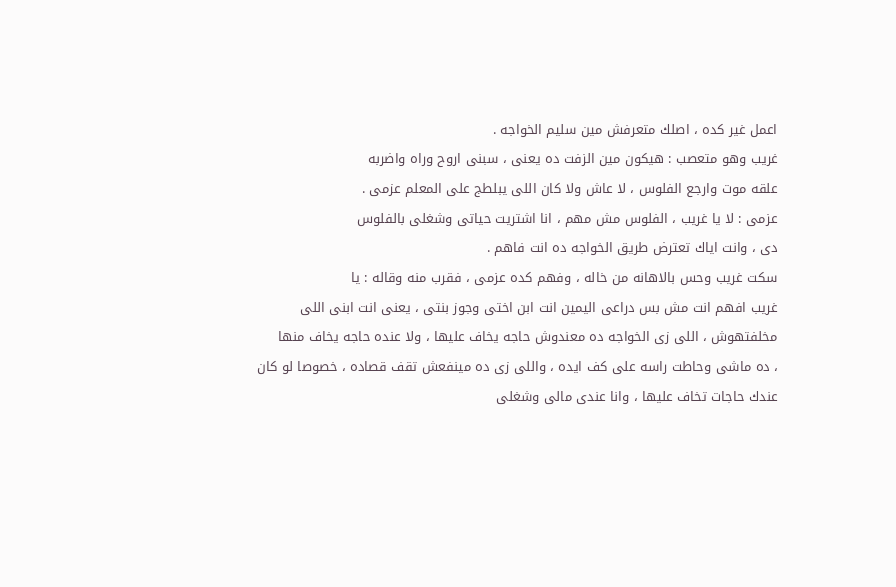اعمل غير كده ، اصلك متعرفش مين سليم الخواجه .
غريب وهو متعصب : هيكون مين الزفت ده يعنى ، سبنى اروح وراه واضربه
علقه موت وارجع الفلوس ، لا عاش ولا كان اللى يبلطج على المعلم عزمى .
عزمى : لا يا غريب ، الفلوس مش مهم ، انا اشتريت حياتى وشغلى بالفلوس
دى ، وانت اياك تعترض طريق الخواجه ده انت فاهم .
سكت غريب وحس بالاهانه من خاله ، وفهم كده عزمى ، فقرب منه وقاله : يا
غريب افهم انت مش بس دراعى اليمين انت ابن اختى وجوز بنتى ، يعنى انت ابنى اللى
مخلفتهوش ، اللى زى الخواجه ده معندوش حاجه يخاف عليها ، ولا عنده حاجه يخاف منها
، ده ماشى وحاطت راسه على كف ايده ، واللى زى ده مينفعش تقف قصاده ، خصوصا لو كان
عندك حاجات تخاف عليها ، وانا عندى مالى وشغلى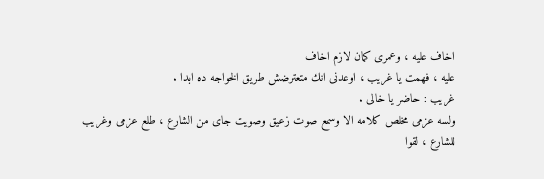اخاف عليه ، وعمرى كمان لازم اخاف
عليه ، فهمت يا غريب ، اوعدنى انك متعترضش طريق الخواجه ده ابدا .
غريب : حاضر يا خالى .
ولسه عزمى مخلص كلامه الا وسمع صوت زعيق وصويت جاى من الشارع ، طلع عزمى وغريب
للشارع ، لقوا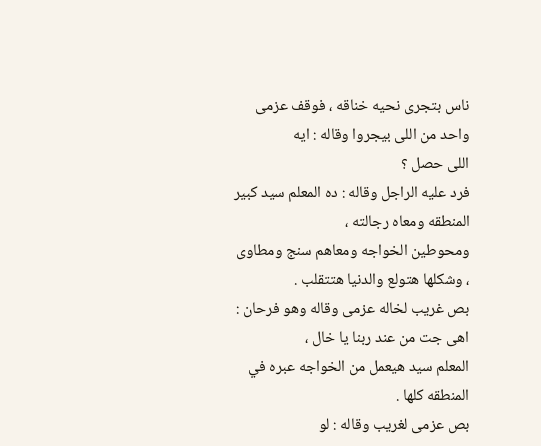ناس بتجرى نحيه خناقه ، فوقف عزمى واحد من اللى بيجروا وقاله : ايه
اللى حصل ؟
فرد عليه الراجل وقاله : ده المعلم سيد كبير المنطقه ومعاه رجالته ،
ومحوطين الخواجه ومعاهم سنج ومطاوى ، وشكلها هتولع والدنيا هتتقلب .
بص غريب لخاله عزمى وقاله وهو فرحان : اهى جت من عند ربنا يا خال ،
المعلم سيد هيعمل من الخواجه عبره في المنطقه كلها .
بص عزمى لغريب وقاله : لو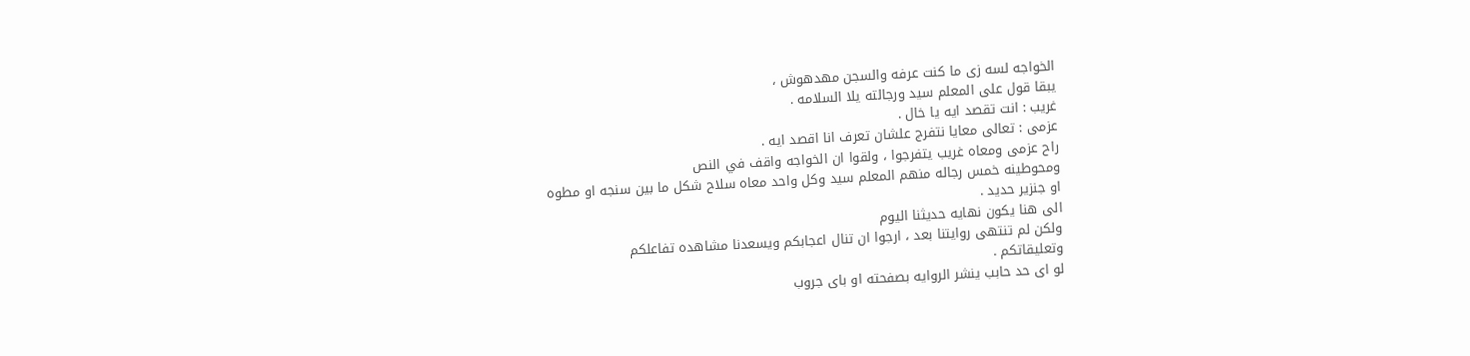الخواجه لسه زى ما كنت عرفه والسجن مهدهوش ،
يبقا قول على المعلم سيد ورجالته يلا السلامه .
غريب : انت تقصد ايه يا خال .
عزمى : تعالى معايا نتفرج علشان تعرف انا اقصد ايه .
راح عزمى ومعاه غريب يتفرجوا ، ولقوا ان الخواجه واقف في النص
ومحوطينه خمس رجاله منهم المعلم سيد وكل واحد معاه سلاح شكل ما بين سنجه او مطوه
او جنزير حديد .
الى هنا يكون نهايه حديثنا اليوم
ولكن لم تنتهى روايتنا بعد ، ارجوا ان تنال اعجابكم ويسعدنا مشاهده تفاعلكم
وتعليقاتكم .
لو اى حد حابب ينشر الروايه بصفحته او باى جروب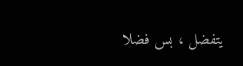يتفضل ، بس فضلا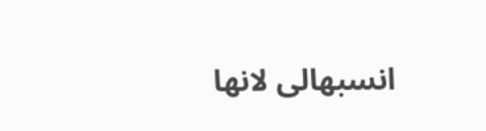انسبهالى لانها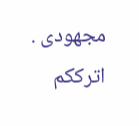مجهودى .
اترككم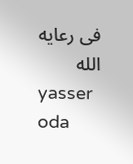فى رعايه الله
yasser oda